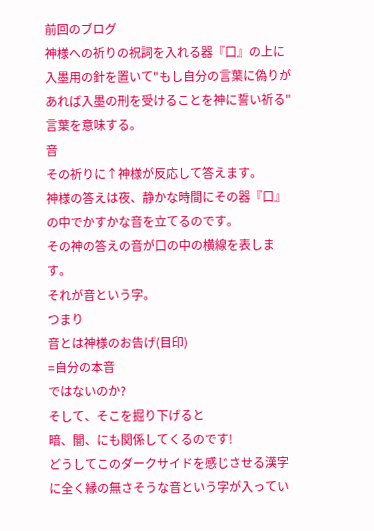前回のブログ
神様への祈りの祝詞を入れる器『口』の上に入墨用の針を置いて"もし自分の言葉に偽りがあれば入墨の刑を受けることを神に誓い祈る"言葉を意味する。
音
その祈りに↑神様が反応して答えます。
神様の答えは夜、静かな時間にその器『口』の中でかすかな音を立てるのです。
その神の答えの音が口の中の横線を表します。
それが音という字。
つまり
音とは神様のお告げ(目印)
=自分の本音
ではないのか?
そして、そこを掘り下げると
暗、闇、にも関係してくるのです!
どうしてこのダークサイドを感じさせる漢字に全く縁の無さそうな音という字が入ってい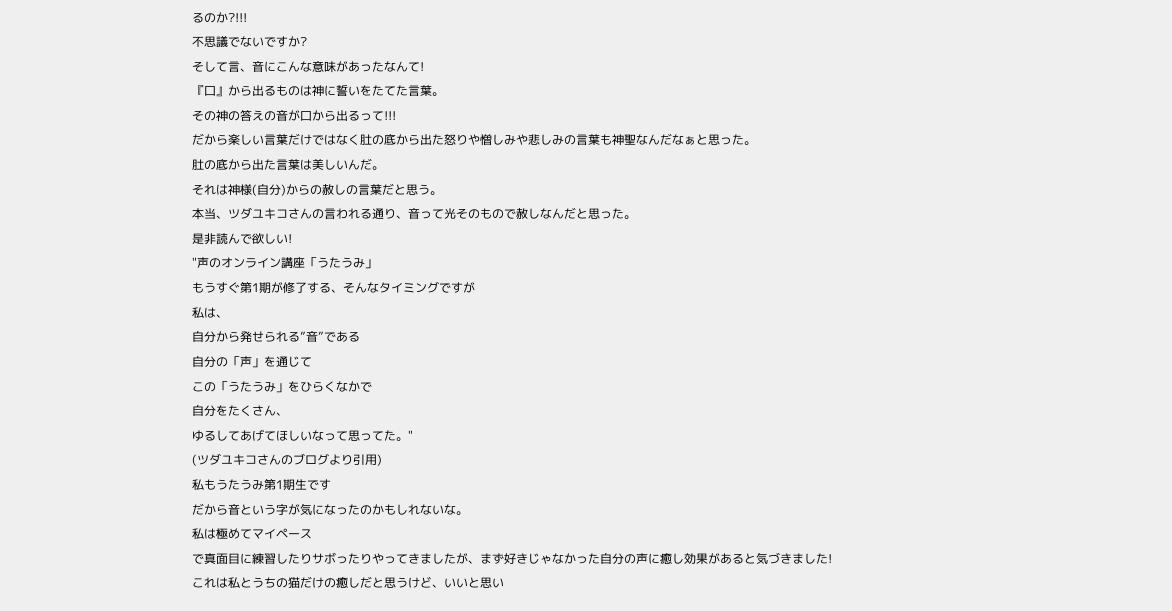るのか?!!!
不思議でないですか?
そして言、音にこんな意味があったなんて!
『口』から出るものは神に誓いをたてた言葉。
その神の答えの音が口から出るって!!!
だから楽しい言葉だけではなく肚の底から出た怒りや憎しみや悲しみの言葉も神聖なんだなぁと思った。
肚の底から出た言葉は美しいんだ。
それは神様(自分)からの赦しの言葉だと思う。
本当、ツダユキコさんの言われる通り、音って光そのもので赦しなんだと思った。
是非読んで欲しい!
"声のオンライン講座「うたうみ」
もうすぐ第1期が修了する、そんなタイミングですが
私は、
自分から発せられる”音”である
自分の「声」を通じて
この「うたうみ」をひらくなかで
自分をたくさん、
ゆるしてあげてほしいなって思ってた。"
(ツダユキコさんのブログより引用)
私もうたうみ第1期生です
だから音という字が気になったのかもしれないな。
私は極めてマイペース
で真面目に練習したりサボったりやってきましたが、まず好きじゃなかった自分の声に癒し効果があると気づきました!
これは私とうちの猫だけの癒しだと思うけど、いいと思い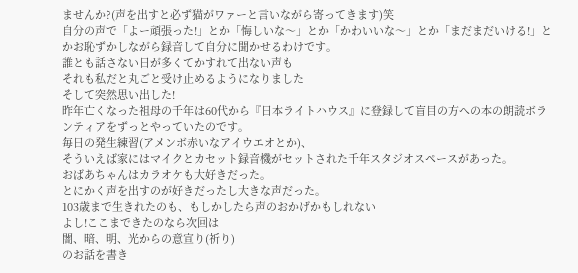ませんか?(声を出すと必ず猫がワァーと言いながら寄ってきます)笑
自分の声で「よー頑張った!」とか「悔しいな〜」とか「かわいいな〜」とか「まだまだいける!」とかお恥ずかしながら録音して自分に聞かせるわけです。
誰とも話さない日が多くてかすれて出ない声も
それも私だと丸ごと受け止めるようになりました
そして突然思い出した!
昨年亡くなった祖母の千年は60代から『日本ライトハウス』に登録して盲目の方への本の朗読ボランティアをずっとやっていたのです。
毎日の発生練習(アメンボ赤いなアイウエオとか)、
そういえば家にはマイクとカセット録音機がセットされた千年スタジオスペースがあった。
おばあちゃんはカラオケも大好きだった。
とにかく声を出すのが好きだったし大きな声だった。
103歳まで生きれたのも、もしかしたら声のおかげかもしれない
よし!ここまできたのなら次回は
闇、暗、明、光からの意宣り(祈り)
のお話を書き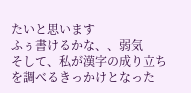たいと思います
ふぅ書けるかな、、弱気
そして、私が漢字の成り立ちを調べるきっかけとなった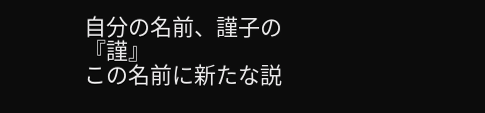自分の名前、謹子の『謹』
この名前に新たな説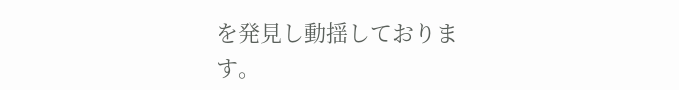を発見し動揺しております。